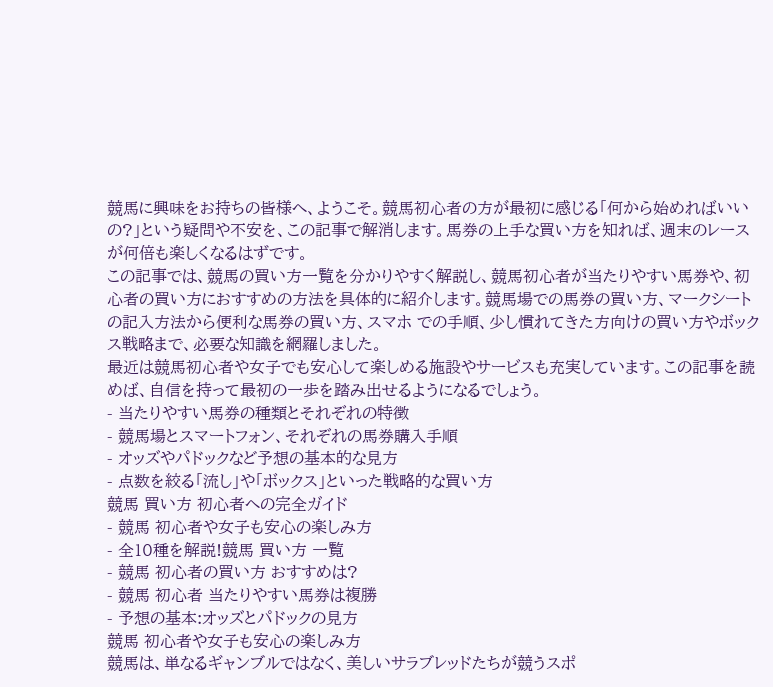競馬に興味をお持ちの皆様へ、ようこそ。競馬初心者の方が最初に感じる「何から始めればいいの?」という疑問や不安を、この記事で解消します。馬券の上手な買い方を知れば、週末のレースが何倍も楽しくなるはずです。
この記事では、競馬の買い方一覧を分かりやすく解説し、競馬初心者が当たりやすい馬券や、初心者の買い方におすすめの方法を具体的に紹介します。競馬場での馬券の買い方、マークシートの記入方法から便利な馬券の買い方、スマホ での手順、少し慣れてきた方向けの買い方やボックス戦略まで、必要な知識を網羅しました。
最近は競馬初心者や女子でも安心して楽しめる施設やサービスも充実しています。この記事を読めば、自信を持って最初の一歩を踏み出せるようになるでしょう。
- 当たりやすい馬券の種類とそれぞれの特徴
- 競馬場とスマートフォン、それぞれの馬券購入手順
- オッズやパドックなど予想の基本的な見方
- 点数を絞る「流し」や「ボックス」といった戦略的な買い方
競馬 買い方 初心者への完全ガイド
- 競馬 初心者や女子も安心の楽しみ方
- 全10種を解説!競馬 買い方 一覧
- 競馬 初心者の買い方 おすすめは?
- 競馬 初心者 当たりやすい馬券は複勝
- 予想の基本:オッズとパドックの見方
競馬 初心者や女子も安心の楽しみ方
競馬は、単なるギャンブルではなく、美しいサラブレッドたちが競うスポ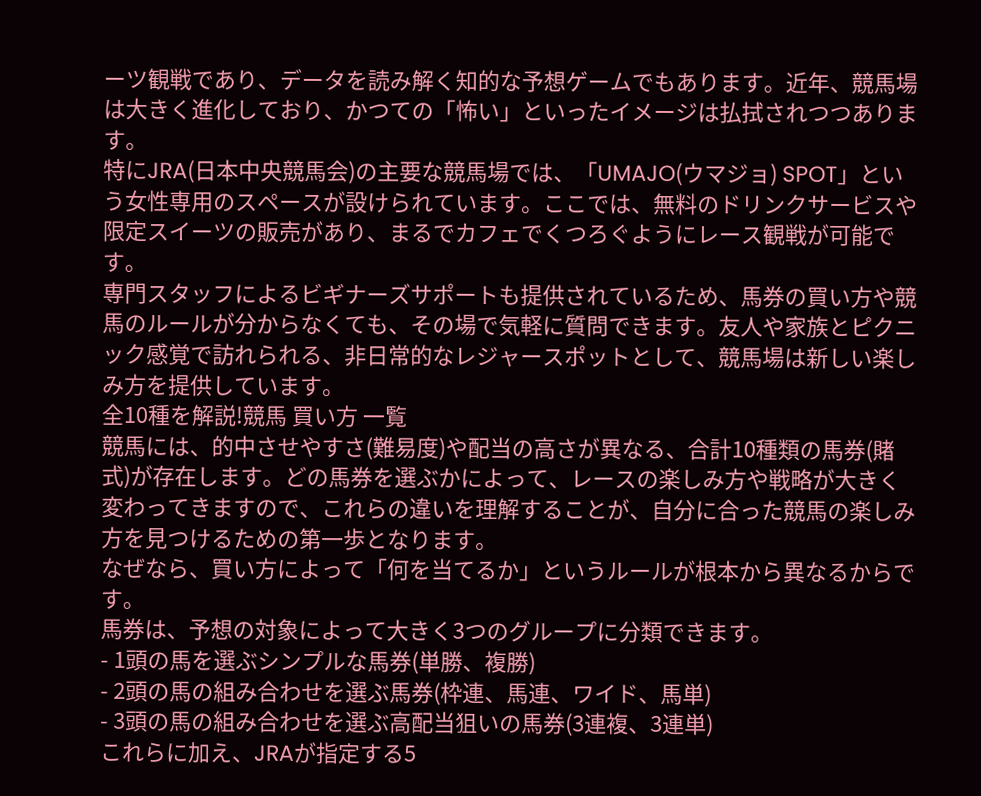ーツ観戦であり、データを読み解く知的な予想ゲームでもあります。近年、競馬場は大きく進化しており、かつての「怖い」といったイメージは払拭されつつあります。
特にJRA(日本中央競馬会)の主要な競馬場では、「UMAJO(ウマジョ) SPOT」という女性専用のスペースが設けられています。ここでは、無料のドリンクサービスや限定スイーツの販売があり、まるでカフェでくつろぐようにレース観戦が可能です。
専門スタッフによるビギナーズサポートも提供されているため、馬券の買い方や競馬のルールが分からなくても、その場で気軽に質問できます。友人や家族とピクニック感覚で訪れられる、非日常的なレジャースポットとして、競馬場は新しい楽しみ方を提供しています。
全10種を解説!競馬 買い方 一覧
競馬には、的中させやすさ(難易度)や配当の高さが異なる、合計10種類の馬券(賭式)が存在します。どの馬券を選ぶかによって、レースの楽しみ方や戦略が大きく変わってきますので、これらの違いを理解することが、自分に合った競馬の楽しみ方を見つけるための第一歩となります。
なぜなら、買い方によって「何を当てるか」というルールが根本から異なるからです。
馬券は、予想の対象によって大きく3つのグループに分類できます。
- 1頭の馬を選ぶシンプルな馬券(単勝、複勝)
- 2頭の馬の組み合わせを選ぶ馬券(枠連、馬連、ワイド、馬単)
- 3頭の馬の組み合わせを選ぶ高配当狙いの馬券(3連複、3連単)
これらに加え、JRAが指定する5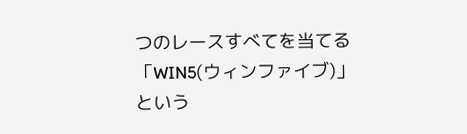つのレースすべてを当てる「WIN5(ウィンファイブ)」という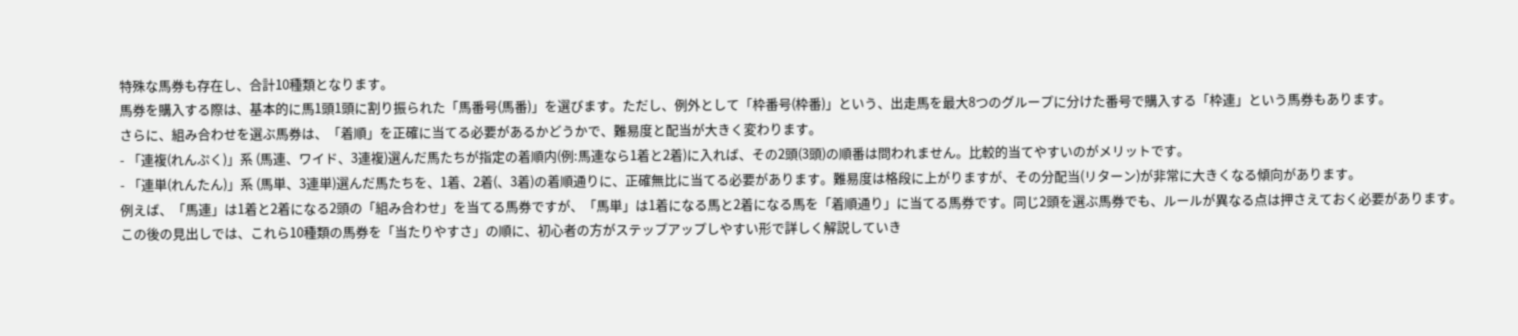特殊な馬券も存在し、合計10種類となります。
馬券を購入する際は、基本的に馬1頭1頭に割り振られた「馬番号(馬番)」を選びます。ただし、例外として「枠番号(枠番)」という、出走馬を最大8つのグループに分けた番号で購入する「枠連」という馬券もあります。
さらに、組み合わせを選ぶ馬券は、「着順」を正確に当てる必要があるかどうかで、難易度と配当が大きく変わります。
- 「連複(れんぷく)」系 (馬連、ワイド、3連複)選んだ馬たちが指定の着順内(例:馬連なら1着と2着)に入れば、その2頭(3頭)の順番は問われません。比較的当てやすいのがメリットです。
- 「連単(れんたん)」系 (馬単、3連単)選んだ馬たちを、1着、2着(、3着)の着順通りに、正確無比に当てる必要があります。難易度は格段に上がりますが、その分配当(リターン)が非常に大きくなる傾向があります。
例えば、「馬連」は1着と2着になる2頭の「組み合わせ」を当てる馬券ですが、「馬単」は1着になる馬と2着になる馬を「着順通り」に当てる馬券です。同じ2頭を選ぶ馬券でも、ルールが異なる点は押さえておく必要があります。
この後の見出しでは、これら10種類の馬券を「当たりやすさ」の順に、初心者の方がステップアップしやすい形で詳しく解説していき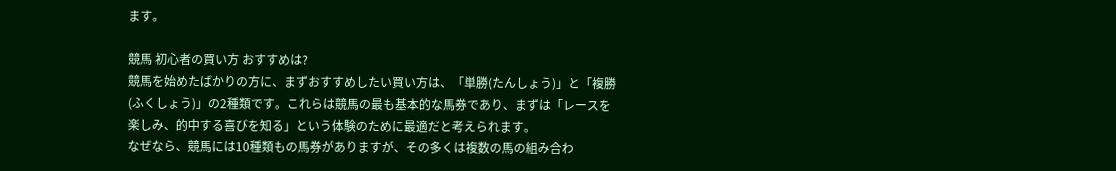ます。

競馬 初心者の買い方 おすすめは?
競馬を始めたばかりの方に、まずおすすめしたい買い方は、「単勝(たんしょう)」と「複勝(ふくしょう)」の2種類です。これらは競馬の最も基本的な馬券であり、まずは「レースを楽しみ、的中する喜びを知る」という体験のために最適だと考えられます。
なぜなら、競馬には10種類もの馬券がありますが、その多くは複数の馬の組み合わ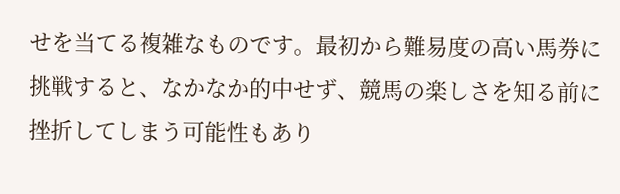せを当てる複雑なものです。最初から難易度の高い馬券に挑戦すると、なかなか的中せず、競馬の楽しさを知る前に挫折してしまう可能性もあり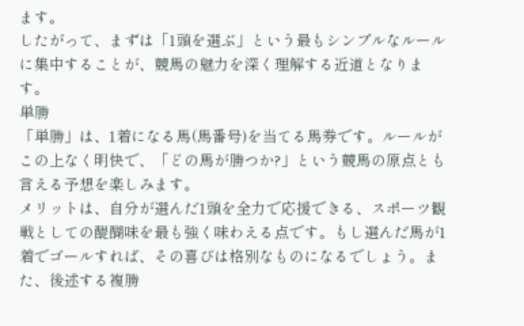ます。
したがって、まずは「1頭を選ぶ」という最もシンプルなルールに集中することが、競馬の魅力を深く理解する近道となります。
単勝
「単勝」は、1着になる馬(馬番号)を当てる馬券です。ルールがこの上なく明快で、「どの馬が勝つか?」という競馬の原点とも言える予想を楽しみます。
メリットは、自分が選んだ1頭を全力で応援できる、スポーツ観戦としての醍醐味を最も強く味わえる点です。もし選んだ馬が1着でゴールすれば、その喜びは格別なものになるでしょう。また、後述する複勝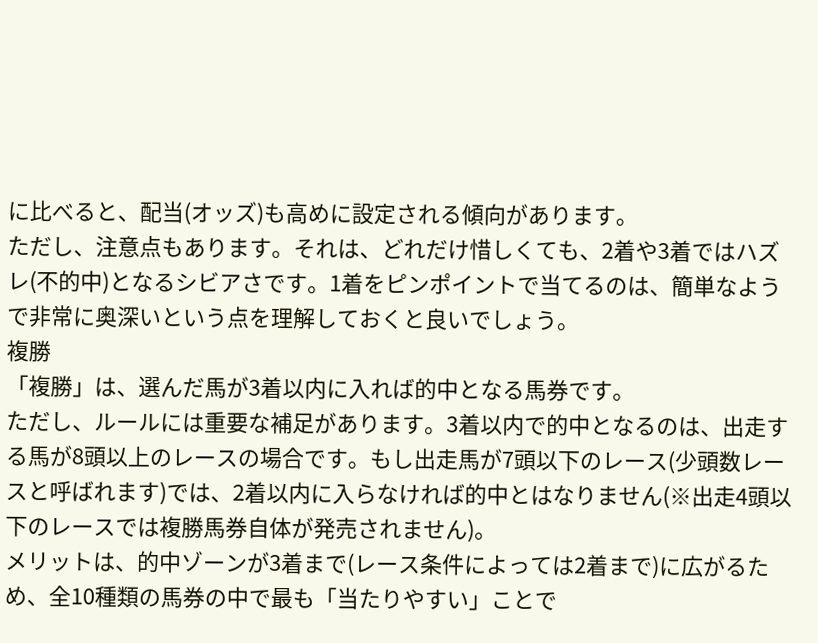に比べると、配当(オッズ)も高めに設定される傾向があります。
ただし、注意点もあります。それは、どれだけ惜しくても、2着や3着ではハズレ(不的中)となるシビアさです。1着をピンポイントで当てるのは、簡単なようで非常に奥深いという点を理解しておくと良いでしょう。
複勝
「複勝」は、選んだ馬が3着以内に入れば的中となる馬券です。
ただし、ルールには重要な補足があります。3着以内で的中となるのは、出走する馬が8頭以上のレースの場合です。もし出走馬が7頭以下のレース(少頭数レースと呼ばれます)では、2着以内に入らなければ的中とはなりません(※出走4頭以下のレースでは複勝馬券自体が発売されません)。
メリットは、的中ゾーンが3着まで(レース条件によっては2着まで)に広がるため、全10種類の馬券の中で最も「当たりやすい」ことで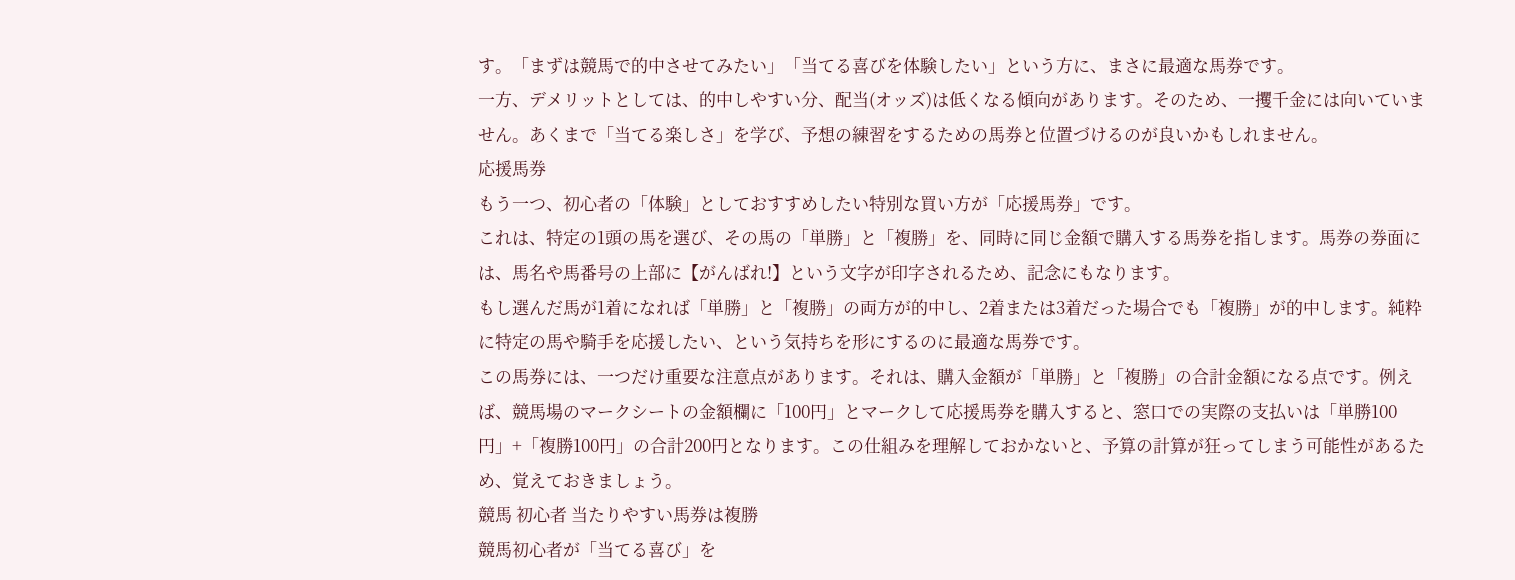す。「まずは競馬で的中させてみたい」「当てる喜びを体験したい」という方に、まさに最適な馬券です。
一方、デメリットとしては、的中しやすい分、配当(オッズ)は低くなる傾向があります。そのため、一攫千金には向いていません。あくまで「当てる楽しさ」を学び、予想の練習をするための馬券と位置づけるのが良いかもしれません。
応援馬券
もう一つ、初心者の「体験」としておすすめしたい特別な買い方が「応援馬券」です。
これは、特定の1頭の馬を選び、その馬の「単勝」と「複勝」を、同時に同じ金額で購入する馬券を指します。馬券の券面には、馬名や馬番号の上部に【がんばれ!】という文字が印字されるため、記念にもなります。
もし選んだ馬が1着になれば「単勝」と「複勝」の両方が的中し、2着または3着だった場合でも「複勝」が的中します。純粋に特定の馬や騎手を応援したい、という気持ちを形にするのに最適な馬券です。
この馬券には、一つだけ重要な注意点があります。それは、購入金額が「単勝」と「複勝」の合計金額になる点です。例えば、競馬場のマークシートの金額欄に「100円」とマークして応援馬券を購入すると、窓口での実際の支払いは「単勝100円」+「複勝100円」の合計200円となります。この仕組みを理解しておかないと、予算の計算が狂ってしまう可能性があるため、覚えておきましょう。
競馬 初心者 当たりやすい馬券は複勝
競馬初心者が「当てる喜び」を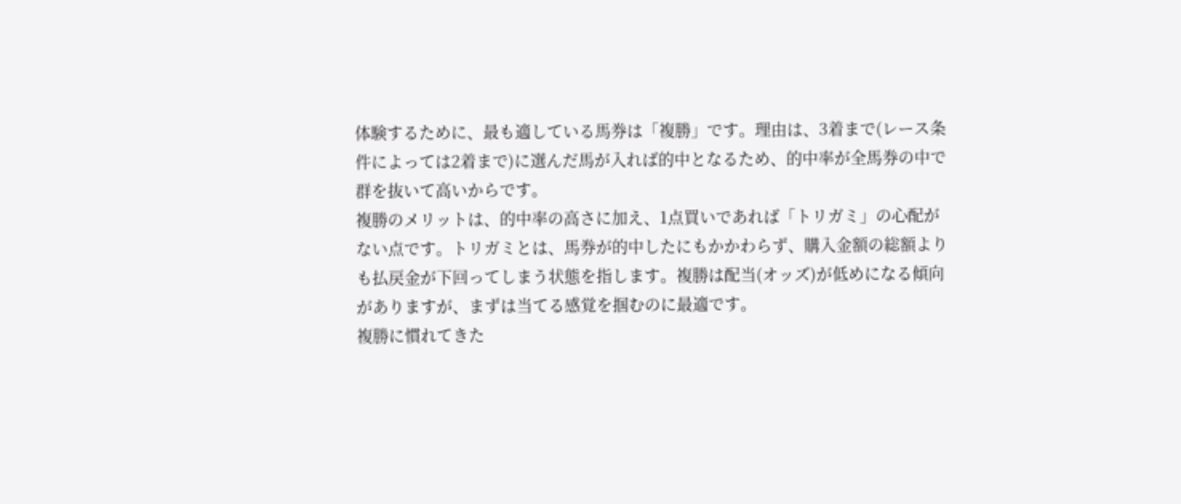体験するために、最も適している馬券は「複勝」です。理由は、3着まで(レース条件によっては2着まで)に選んだ馬が入れば的中となるため、的中率が全馬券の中で群を抜いて高いからです。
複勝のメリットは、的中率の高さに加え、1点買いであれば「トリガミ」の心配がない点です。トリガミとは、馬券が的中したにもかかわらず、購入金額の総額よりも払戻金が下回ってしまう状態を指します。複勝は配当(オッズ)が低めになる傾向がありますが、まずは当てる感覚を掴むのに最適です。
複勝に慣れてきた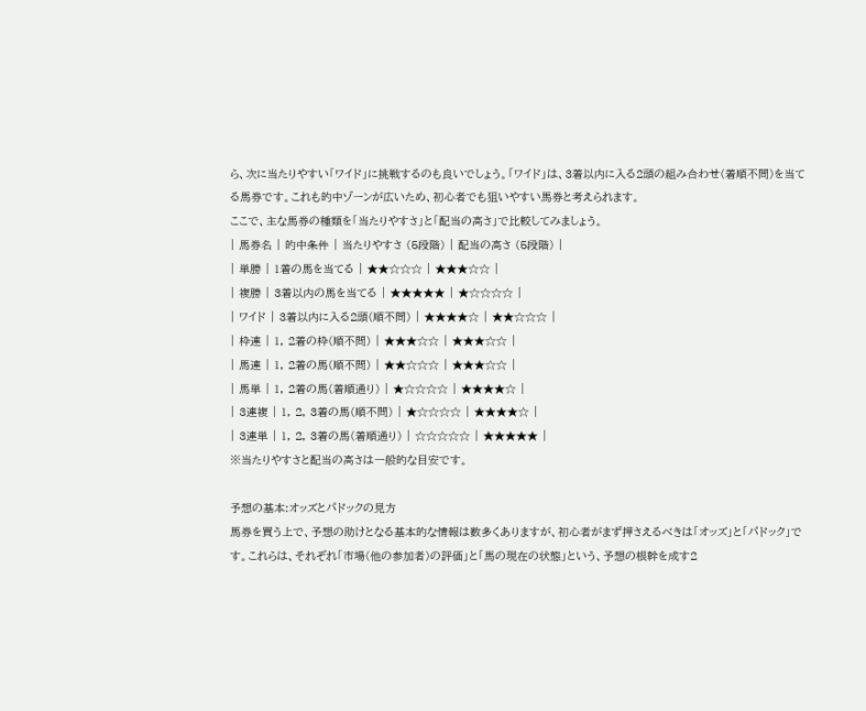ら、次に当たりやすい「ワイド」に挑戦するのも良いでしょう。「ワイド」は、3着以内に入る2頭の組み合わせ(着順不問)を当てる馬券です。これも的中ゾーンが広いため、初心者でも狙いやすい馬券と考えられます。
ここで、主な馬券の種類を「当たりやすさ」と「配当の高さ」で比較してみましょう。
| 馬券名 | 的中条件 | 当たりやすさ (5段階) | 配当の高さ (5段階) |
| 単勝 | 1着の馬を当てる | ★★☆☆☆ | ★★★☆☆ |
| 複勝 | 3着以内の馬を当てる | ★★★★★ | ★☆☆☆☆ |
| ワイド | 3着以内に入る2頭(順不問) | ★★★★☆ | ★★☆☆☆ |
| 枠連 | 1, 2着の枠(順不問) | ★★★☆☆ | ★★★☆☆ |
| 馬連 | 1, 2着の馬(順不問) | ★★☆☆☆ | ★★★☆☆ |
| 馬単 | 1, 2着の馬(着順通り) | ★☆☆☆☆ | ★★★★☆ |
| 3連複 | 1, 2, 3着の馬(順不問) | ★☆☆☆☆ | ★★★★☆ |
| 3連単 | 1, 2, 3着の馬(着順通り) | ☆☆☆☆☆ | ★★★★★ |
※当たりやすさと配当の高さは一般的な目安です。

予想の基本:オッズとパドックの見方
馬券を買う上で、予想の助けとなる基本的な情報は数多くありますが、初心者がまず押さえるべきは「オッズ」と「パドック」です。これらは、それぞれ「市場(他の参加者)の評価」と「馬の現在の状態」という、予想の根幹を成す2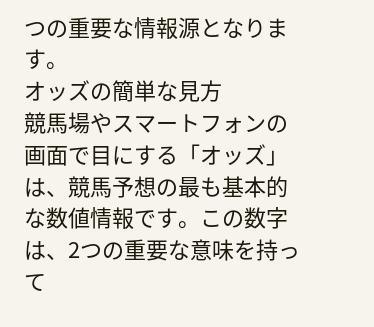つの重要な情報源となります。
オッズの簡単な見方
競馬場やスマートフォンの画面で目にする「オッズ」は、競馬予想の最も基本的な数値情報です。この数字は、2つの重要な意味を持って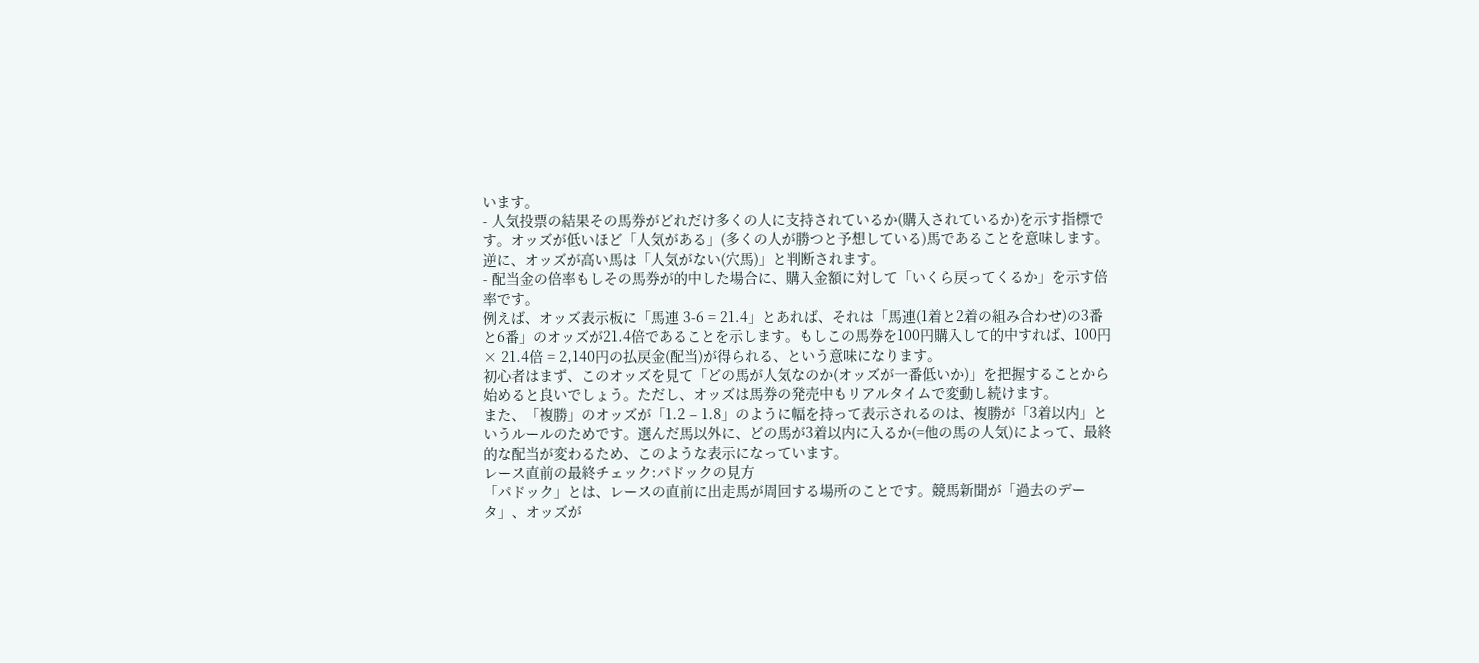います。
- 人気投票の結果その馬券がどれだけ多くの人に支持されているか(購入されているか)を示す指標です。オッズが低いほど「人気がある」(多くの人が勝つと予想している)馬であることを意味します。逆に、オッズが高い馬は「人気がない(穴馬)」と判断されます。
- 配当金の倍率もしその馬券が的中した場合に、購入金額に対して「いくら戻ってくるか」を示す倍率です。
例えば、オッズ表示板に「馬連 3-6 = 21.4」とあれば、それは「馬連(1着と2着の組み合わせ)の3番と6番」のオッズが21.4倍であることを示します。もしこの馬券を100円購入して的中すれば、100円 × 21.4倍 = 2,140円の払戻金(配当)が得られる、という意味になります。
初心者はまず、このオッズを見て「どの馬が人気なのか(オッズが一番低いか)」を把握することから始めると良いでしょう。ただし、オッズは馬券の発売中もリアルタイムで変動し続けます。
また、「複勝」のオッズが「1.2 – 1.8」のように幅を持って表示されるのは、複勝が「3着以内」というルールのためです。選んだ馬以外に、どの馬が3着以内に入るか(=他の馬の人気)によって、最終的な配当が変わるため、このような表示になっています。
レース直前の最終チェック:パドックの見方
「パドック」とは、レースの直前に出走馬が周回する場所のことです。競馬新聞が「過去のデータ」、オッズが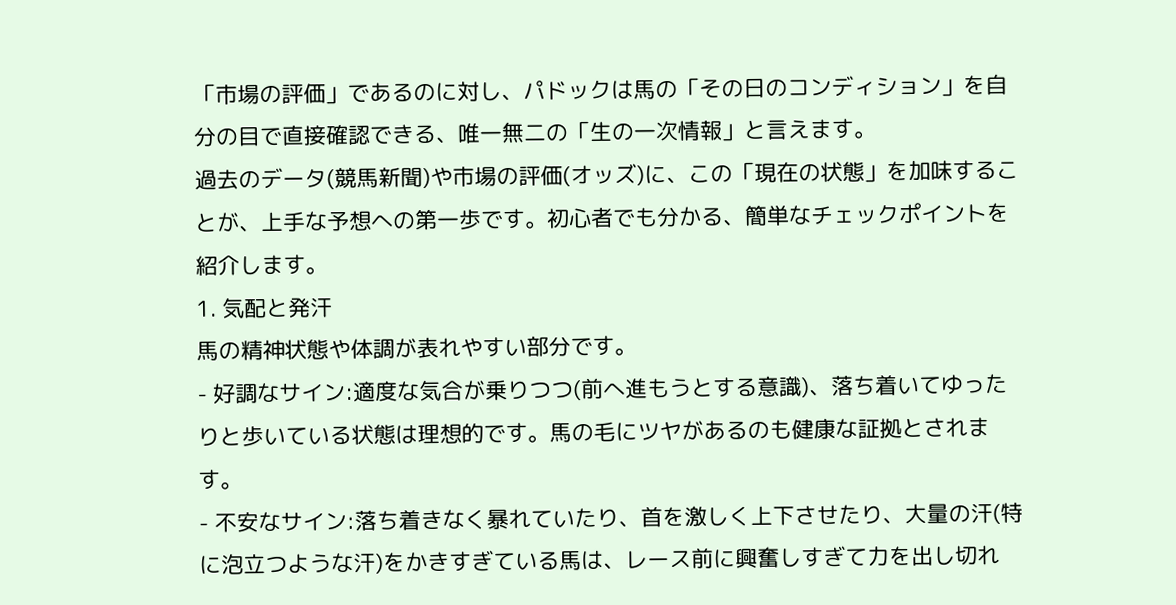「市場の評価」であるのに対し、パドックは馬の「その日のコンディション」を自分の目で直接確認できる、唯一無二の「生の一次情報」と言えます。
過去のデータ(競馬新聞)や市場の評価(オッズ)に、この「現在の状態」を加味することが、上手な予想への第一歩です。初心者でも分かる、簡単なチェックポイントを紹介します。
1. 気配と発汗
馬の精神状態や体調が表れやすい部分です。
- 好調なサイン:適度な気合が乗りつつ(前へ進もうとする意識)、落ち着いてゆったりと歩いている状態は理想的です。馬の毛にツヤがあるのも健康な証拠とされます。
- 不安なサイン:落ち着きなく暴れていたり、首を激しく上下させたり、大量の汗(特に泡立つような汗)をかきすぎている馬は、レース前に興奮しすぎて力を出し切れ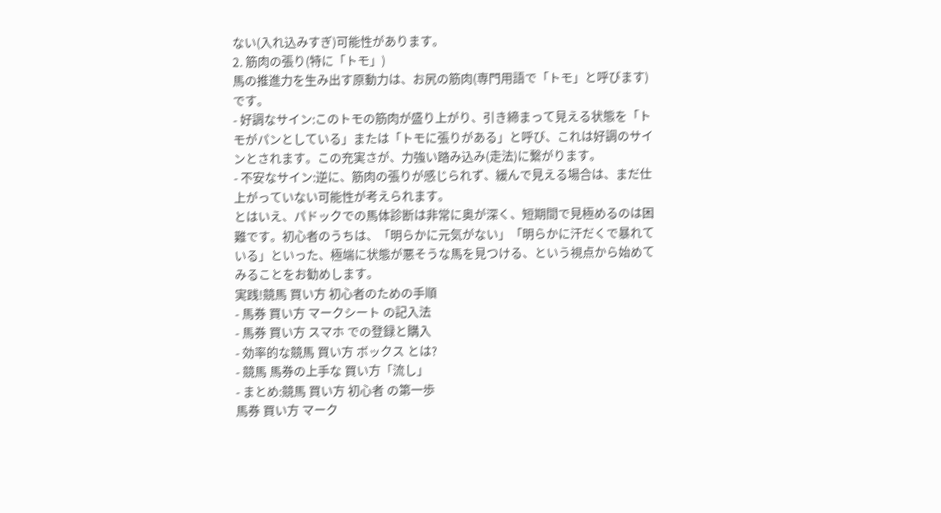ない(入れ込みすぎ)可能性があります。
2. 筋肉の張り(特に「トモ」)
馬の推進力を生み出す原動力は、お尻の筋肉(専門用語で「トモ」と呼びます)です。
- 好調なサイン:このトモの筋肉が盛り上がり、引き締まって見える状態を「トモがパンとしている」または「トモに張りがある」と呼び、これは好調のサインとされます。この充実さが、力強い踏み込み(走法)に繋がります。
- 不安なサイン:逆に、筋肉の張りが感じられず、緩んで見える場合は、まだ仕上がっていない可能性が考えられます。
とはいえ、パドックでの馬体診断は非常に奥が深く、短期間で見極めるのは困難です。初心者のうちは、「明らかに元気がない」「明らかに汗だくで暴れている」といった、極端に状態が悪そうな馬を見つける、という視点から始めてみることをお勧めします。
実践!競馬 買い方 初心者のための手順
- 馬券 買い方 マークシート の記入法
- 馬券 買い方 スマホ での登録と購入
- 効率的な競馬 買い方 ボックス とは?
- 競馬 馬券の上手な 買い方「流し」
- まとめ:競馬 買い方 初心者 の第一歩
馬券 買い方 マーク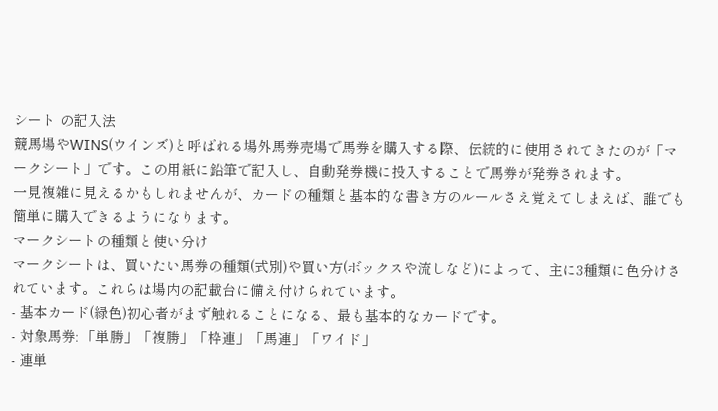シート の記入法
競馬場やWINS(ウインズ)と呼ばれる場外馬券売場で馬券を購入する際、伝統的に使用されてきたのが「マークシート」です。この用紙に鉛筆で記入し、自動発券機に投入することで馬券が発券されます。
一見複雑に見えるかもしれませんが、カードの種類と基本的な書き方のルールさえ覚えてしまえば、誰でも簡単に購入できるようになります。
マークシートの種類と使い分け
マークシートは、買いたい馬券の種類(式別)や買い方(ボックスや流しなど)によって、主に3種類に色分けされています。これらは場内の記載台に備え付けられています。
- 基本カード(緑色)初心者がまず触れることになる、最も基本的なカードです。
- 対象馬券: 「単勝」「複勝」「枠連」「馬連」「ワイド」
- 連単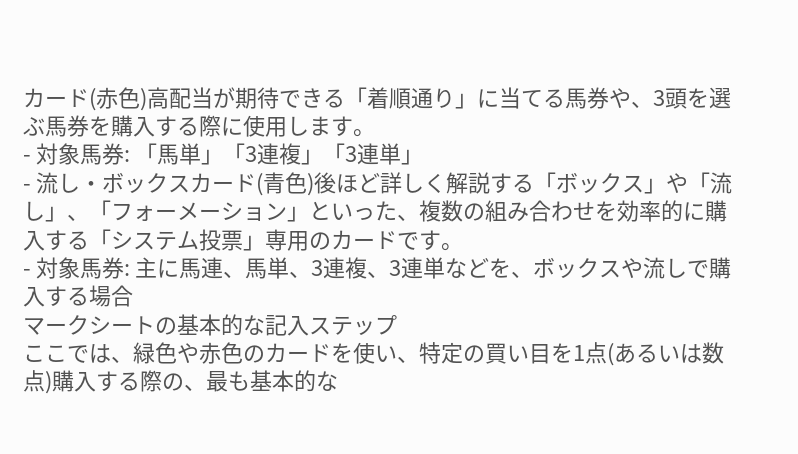カード(赤色)高配当が期待できる「着順通り」に当てる馬券や、3頭を選ぶ馬券を購入する際に使用します。
- 対象馬券: 「馬単」「3連複」「3連単」
- 流し・ボックスカード(青色)後ほど詳しく解説する「ボックス」や「流し」、「フォーメーション」といった、複数の組み合わせを効率的に購入する「システム投票」専用のカードです。
- 対象馬券: 主に馬連、馬単、3連複、3連単などを、ボックスや流しで購入する場合
マークシートの基本的な記入ステップ
ここでは、緑色や赤色のカードを使い、特定の買い目を1点(あるいは数点)購入する際の、最も基本的な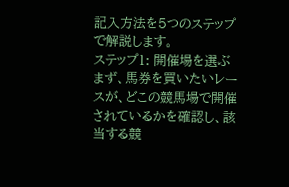記入方法を5つのステップで解説します。
ステップ1: 開催場を選ぶ
まず、馬券を買いたいレースが、どこの競馬場で開催されているかを確認し、該当する競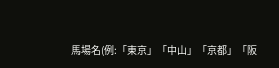馬場名(例:「東京」「中山」「京都」「阪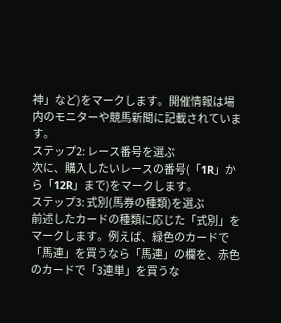神」など)をマークします。開催情報は場内のモニターや競馬新聞に記載されています。
ステップ2: レース番号を選ぶ
次に、購入したいレースの番号(「1R」から「12R」まで)をマークします。
ステップ3: 式別(馬券の種類)を選ぶ
前述したカードの種類に応じた「式別」をマークします。例えば、緑色のカードで「馬連」を買うなら「馬連」の欄を、赤色のカードで「3連単」を買うな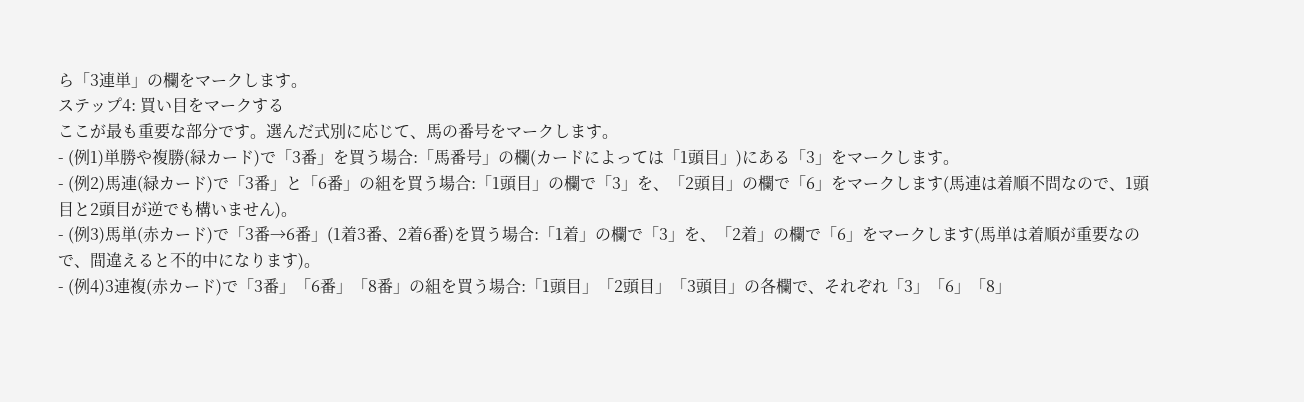ら「3連単」の欄をマークします。
ステップ4: 買い目をマークする
ここが最も重要な部分です。選んだ式別に応じて、馬の番号をマークします。
- (例1)単勝や複勝(緑カード)で「3番」を買う場合:「馬番号」の欄(カードによっては「1頭目」)にある「3」をマークします。
- (例2)馬連(緑カード)で「3番」と「6番」の組を買う場合:「1頭目」の欄で「3」を、「2頭目」の欄で「6」をマークします(馬連は着順不問なので、1頭目と2頭目が逆でも構いません)。
- (例3)馬単(赤カード)で「3番→6番」(1着3番、2着6番)を買う場合:「1着」の欄で「3」を、「2着」の欄で「6」をマークします(馬単は着順が重要なので、間違えると不的中になります)。
- (例4)3連複(赤カード)で「3番」「6番」「8番」の組を買う場合:「1頭目」「2頭目」「3頭目」の各欄で、それぞれ「3」「6」「8」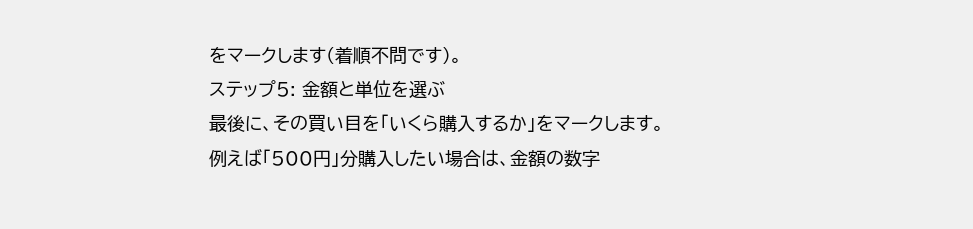をマークします(着順不問です)。
ステップ5: 金額と単位を選ぶ
最後に、その買い目を「いくら購入するか」をマークします。
例えば「500円」分購入したい場合は、金額の数字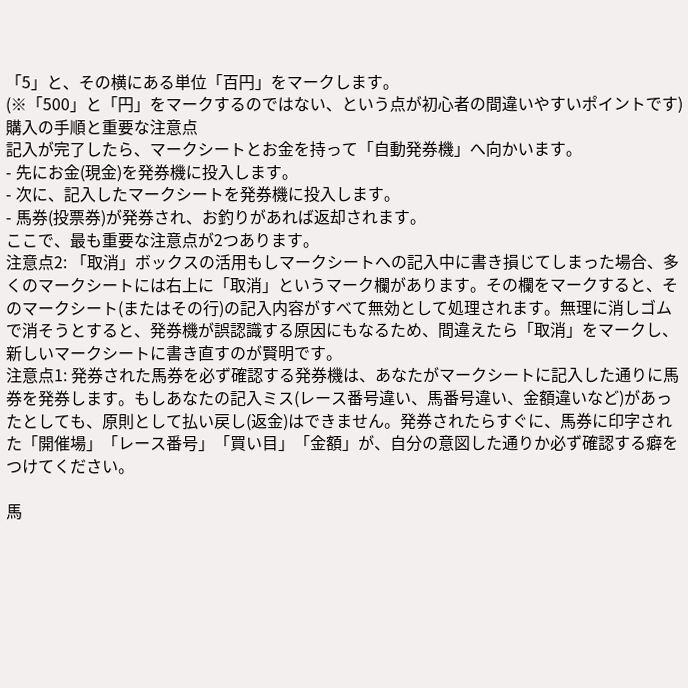「5」と、その横にある単位「百円」をマークします。
(※「500」と「円」をマークするのではない、という点が初心者の間違いやすいポイントです)
購入の手順と重要な注意点
記入が完了したら、マークシートとお金を持って「自動発券機」へ向かいます。
- 先にお金(現金)を発券機に投入します。
- 次に、記入したマークシートを発券機に投入します。
- 馬券(投票券)が発券され、お釣りがあれば返却されます。
ここで、最も重要な注意点が2つあります。
注意点2: 「取消」ボックスの活用もしマークシートへの記入中に書き損じてしまった場合、多くのマークシートには右上に「取消」というマーク欄があります。その欄をマークすると、そのマークシート(またはその行)の記入内容がすべて無効として処理されます。無理に消しゴムで消そうとすると、発券機が誤認識する原因にもなるため、間違えたら「取消」をマークし、新しいマークシートに書き直すのが賢明です。
注意点1: 発券された馬券を必ず確認する発券機は、あなたがマークシートに記入した通りに馬券を発券します。もしあなたの記入ミス(レース番号違い、馬番号違い、金額違いなど)があったとしても、原則として払い戻し(返金)はできません。発券されたらすぐに、馬券に印字された「開催場」「レース番号」「買い目」「金額」が、自分の意図した通りか必ず確認する癖をつけてください。

馬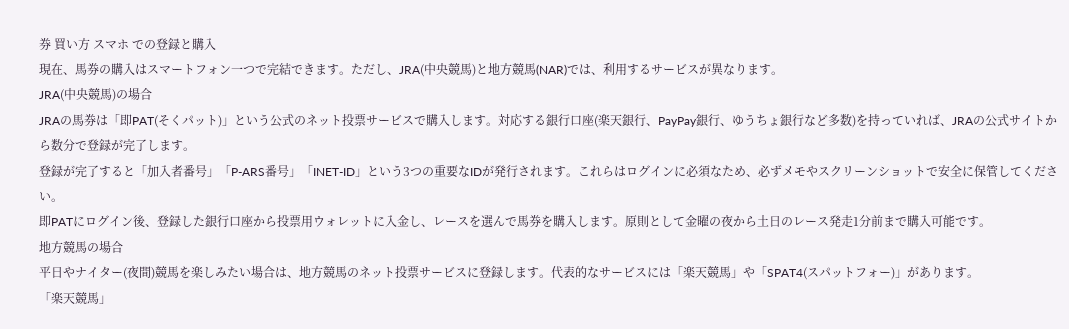券 買い方 スマホ での登録と購入
現在、馬券の購入はスマートフォン一つで完結できます。ただし、JRA(中央競馬)と地方競馬(NAR)では、利用するサービスが異なります。
JRA(中央競馬)の場合
JRAの馬券は「即PAT(そくパット)」という公式のネット投票サービスで購入します。対応する銀行口座(楽天銀行、PayPay銀行、ゆうちょ銀行など多数)を持っていれば、JRAの公式サイトから数分で登録が完了します。
登録が完了すると「加入者番号」「P-ARS番号」「INET-ID」という3つの重要なIDが発行されます。これらはログインに必須なため、必ずメモやスクリーンショットで安全に保管してください。
即PATにログイン後、登録した銀行口座から投票用ウォレットに入金し、レースを選んで馬券を購入します。原則として金曜の夜から土日のレース発走1分前まで購入可能です。
地方競馬の場合
平日やナイター(夜間)競馬を楽しみたい場合は、地方競馬のネット投票サービスに登録します。代表的なサービスには「楽天競馬」や「SPAT4(スパットフォー)」があります。
「楽天競馬」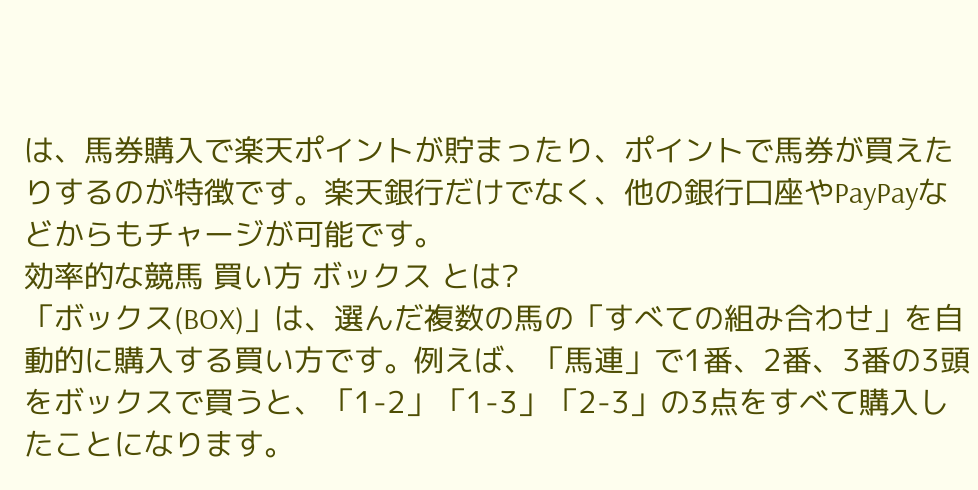は、馬券購入で楽天ポイントが貯まったり、ポイントで馬券が買えたりするのが特徴です。楽天銀行だけでなく、他の銀行口座やPayPayなどからもチャージが可能です。
効率的な競馬 買い方 ボックス とは?
「ボックス(BOX)」は、選んだ複数の馬の「すべての組み合わせ」を自動的に購入する買い方です。例えば、「馬連」で1番、2番、3番の3頭をボックスで買うと、「1-2」「1-3」「2-3」の3点をすべて購入したことになります。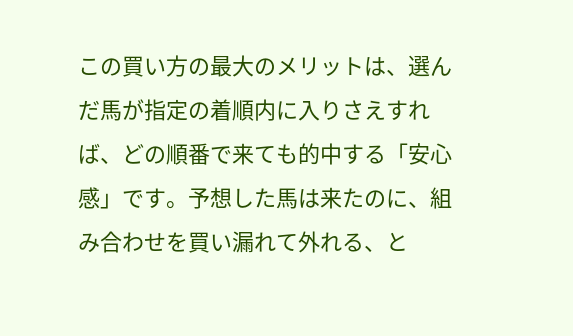この買い方の最大のメリットは、選んだ馬が指定の着順内に入りさえすれば、どの順番で来ても的中する「安心感」です。予想した馬は来たのに、組み合わせを買い漏れて外れる、と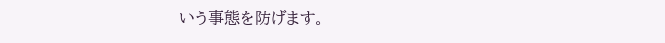いう事態を防げます。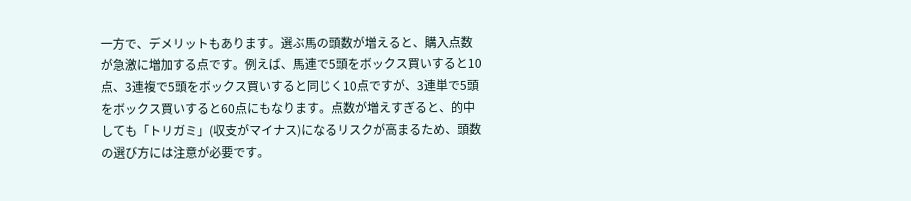一方で、デメリットもあります。選ぶ馬の頭数が増えると、購入点数が急激に増加する点です。例えば、馬連で5頭をボックス買いすると10点、3連複で5頭をボックス買いすると同じく10点ですが、3連単で5頭をボックス買いすると60点にもなります。点数が増えすぎると、的中しても「トリガミ」(収支がマイナス)になるリスクが高まるため、頭数の選び方には注意が必要です。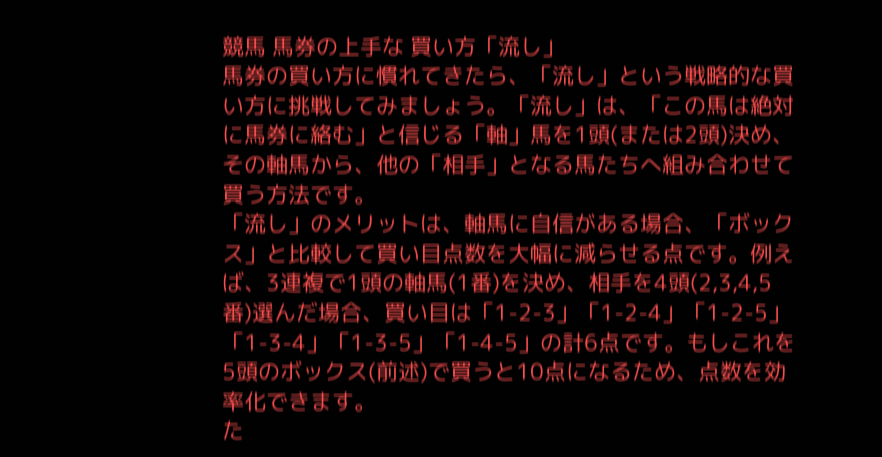競馬 馬券の上手な 買い方「流し」
馬券の買い方に慣れてきたら、「流し」という戦略的な買い方に挑戦してみましょう。「流し」は、「この馬は絶対に馬券に絡む」と信じる「軸」馬を1頭(または2頭)決め、その軸馬から、他の「相手」となる馬たちへ組み合わせて買う方法です。
「流し」のメリットは、軸馬に自信がある場合、「ボックス」と比較して買い目点数を大幅に減らせる点です。例えば、3連複で1頭の軸馬(1番)を決め、相手を4頭(2,3,4,5番)選んだ場合、買い目は「1-2-3」「1-2-4」「1-2-5」「1-3-4」「1-3-5」「1-4-5」の計6点です。もしこれを5頭のボックス(前述)で買うと10点になるため、点数を効率化できます。
た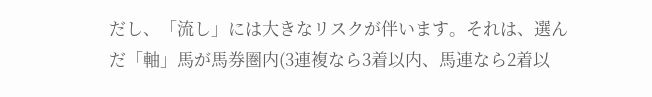だし、「流し」には大きなリスクが伴います。それは、選んだ「軸」馬が馬券圏内(3連複なら3着以内、馬連なら2着以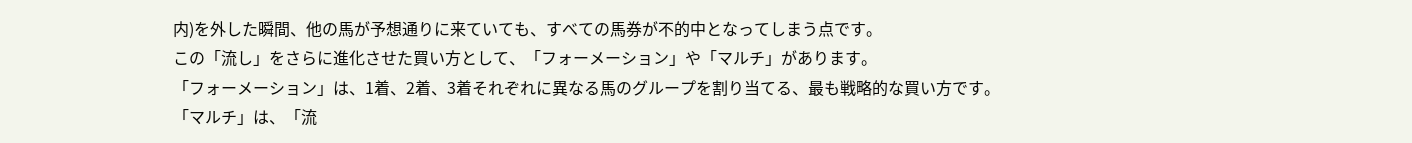内)を外した瞬間、他の馬が予想通りに来ていても、すべての馬券が不的中となってしまう点です。
この「流し」をさらに進化させた買い方として、「フォーメーション」や「マルチ」があります。
「フォーメーション」は、1着、2着、3着それぞれに異なる馬のグループを割り当てる、最も戦略的な買い方です。
「マルチ」は、「流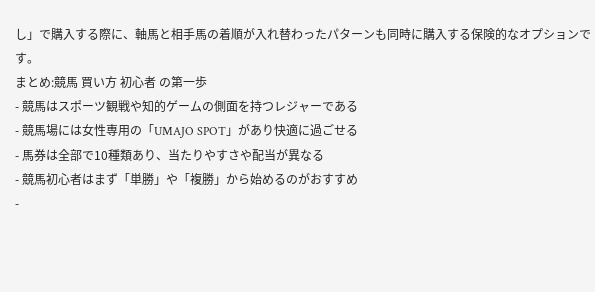し」で購入する際に、軸馬と相手馬の着順が入れ替わったパターンも同時に購入する保険的なオプションです。
まとめ:競馬 買い方 初心者 の第一歩
- 競馬はスポーツ観戦や知的ゲームの側面を持つレジャーである
- 競馬場には女性専用の「UMAJO SPOT」があり快適に過ごせる
- 馬券は全部で10種類あり、当たりやすさや配当が異なる
- 競馬初心者はまず「単勝」や「複勝」から始めるのがおすすめ
-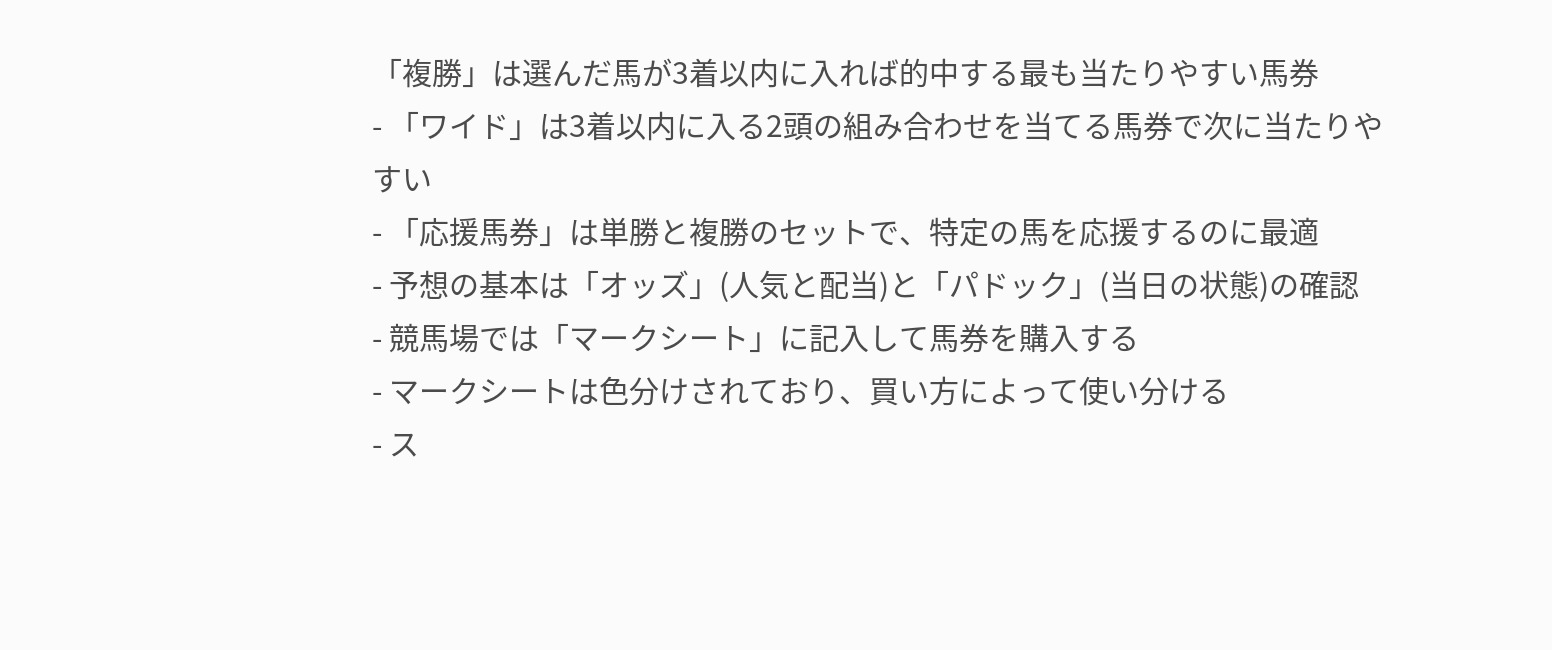「複勝」は選んだ馬が3着以内に入れば的中する最も当たりやすい馬券
- 「ワイド」は3着以内に入る2頭の組み合わせを当てる馬券で次に当たりやすい
- 「応援馬券」は単勝と複勝のセットで、特定の馬を応援するのに最適
- 予想の基本は「オッズ」(人気と配当)と「パドック」(当日の状態)の確認
- 競馬場では「マークシート」に記入して馬券を購入する
- マークシートは色分けされており、買い方によって使い分ける
- ス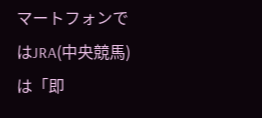マートフォンではJRA(中央競馬)は「即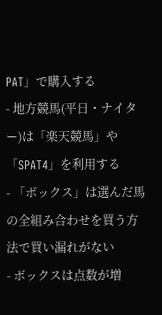PAT」で購入する
- 地方競馬(平日・ナイター)は「楽天競馬」や「SPAT4」を利用する
- 「ボックス」は選んだ馬の全組み合わせを買う方法で買い漏れがない
- ボックスは点数が増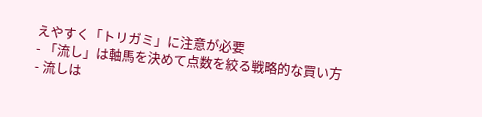えやすく「トリガミ」に注意が必要
- 「流し」は軸馬を決めて点数を絞る戦略的な買い方
- 流しは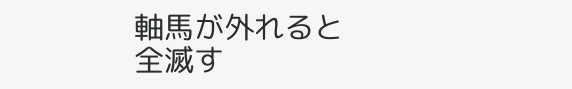軸馬が外れると全滅す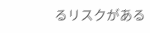るリスクがある